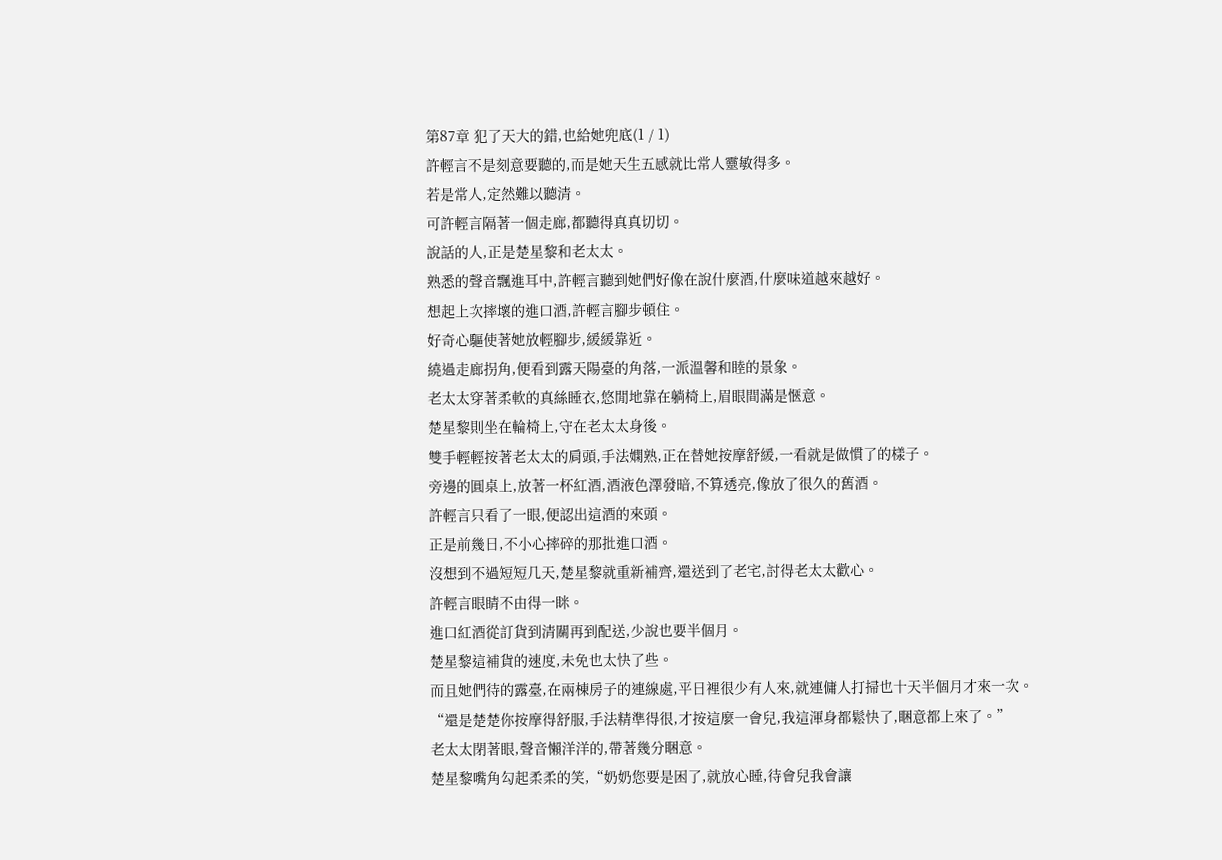第87章 犯了天大的錯,也給她兜底(1 / 1)
許輕言不是刻意要聽的,而是她天生五感就比常人靈敏得多。
若是常人,定然難以聽清。
可許輕言隔著一個走廊,都聽得真真切切。
說話的人,正是楚星黎和老太太。
熟悉的聲音飄進耳中,許輕言聽到她們好像在說什麼酒,什麼味道越來越好。
想起上次摔壞的進口酒,許輕言腳步頓住。
好奇心驅使著她放輕腳步,緩緩靠近。
繞過走廊拐角,便看到露天陽臺的角落,一派溫馨和睦的景象。
老太太穿著柔軟的真絲睡衣,悠閒地靠在躺椅上,眉眼間滿是愜意。
楚星黎則坐在輪椅上,守在老太太身後。
雙手輕輕按著老太太的肩頭,手法嫻熟,正在替她按摩舒緩,一看就是做慣了的樣子。
旁邊的圓桌上,放著一杯紅酒,酒液色澤發暗,不算透亮,像放了很久的舊酒。
許輕言只看了一眼,便認出這酒的來頭。
正是前幾日,不小心摔碎的那批進口酒。
沒想到不過短短几天,楚星黎就重新補齊,還送到了老宅,討得老太太歡心。
許輕言眼睛不由得一眯。
進口紅酒從訂貨到清關再到配送,少說也要半個月。
楚星黎這補貨的速度,未免也太快了些。
而且她們待的露臺,在兩棟房子的連線處,平日裡很少有人來,就連傭人打掃也十天半個月才來一次。
“還是楚楚你按摩得舒服,手法精準得很,才按這麼一會兒,我這渾身都鬆快了,睏意都上來了。”
老太太閉著眼,聲音懶洋洋的,帶著幾分睏意。
楚星黎嘴角勾起柔柔的笑,“奶奶您要是困了,就放心睡,待會兒我會讓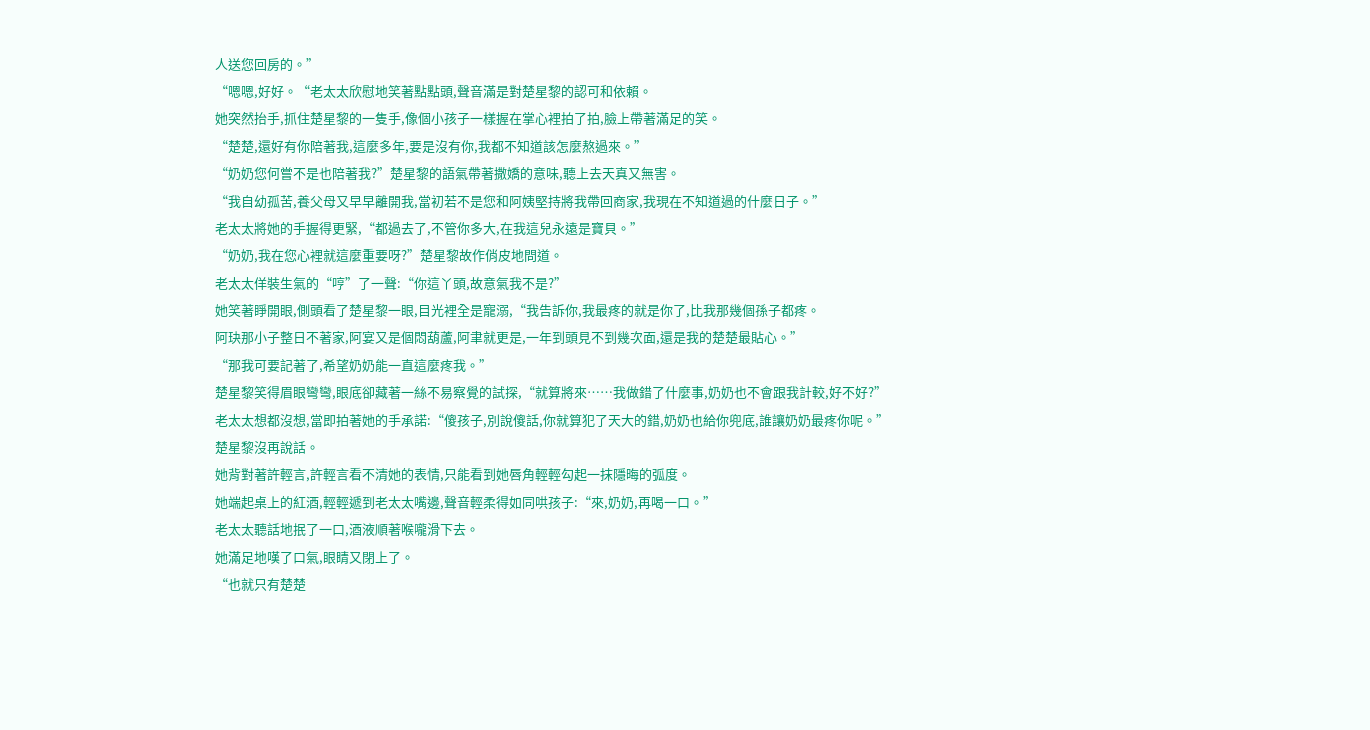人送您回房的。”
“嗯嗯,好好。“老太太欣慰地笑著點點頭,聲音滿是對楚星黎的認可和依賴。
她突然抬手,抓住楚星黎的一隻手,像個小孩子一樣握在掌心裡拍了拍,臉上帶著滿足的笑。
“楚楚,還好有你陪著我,這麼多年,要是沒有你,我都不知道該怎麼熬過來。”
“奶奶您何嘗不是也陪著我?”楚星黎的語氣帶著撒嬌的意味,聽上去天真又無害。
“我自幼孤苦,養父母又早早離開我,當初若不是您和阿姨堅持將我帶回商家,我現在不知道過的什麼日子。”
老太太將她的手握得更緊,“都過去了,不管你多大,在我這兒永遠是寶貝。”
“奶奶,我在您心裡就這麼重要呀?”楚星黎故作俏皮地問道。
老太太佯裝生氣的“哼”了一聲:“你這丫頭,故意氣我不是?”
她笑著睜開眼,側頭看了楚星黎一眼,目光裡全是寵溺,“我告訴你,我最疼的就是你了,比我那幾個孫子都疼。
阿玦那小子整日不著家,阿宴又是個悶葫蘆,阿聿就更是,一年到頭見不到幾次面,還是我的楚楚最貼心。”
“那我可要記著了,希望奶奶能一直這麼疼我。”
楚星黎笑得眉眼彎彎,眼底卻藏著一絲不易察覺的試探,“就算將來……我做錯了什麼事,奶奶也不會跟我計較,好不好?”
老太太想都沒想,當即拍著她的手承諾:“傻孩子,別說傻話,你就算犯了天大的錯,奶奶也給你兜底,誰讓奶奶最疼你呢。”
楚星黎沒再說話。
她背對著許輕言,許輕言看不清她的表情,只能看到她唇角輕輕勾起一抹隱晦的弧度。
她端起桌上的紅酒,輕輕遞到老太太嘴邊,聲音輕柔得如同哄孩子:“來,奶奶,再喝一口。”
老太太聽話地抿了一口,酒液順著喉嚨滑下去。
她滿足地嘆了口氣,眼睛又閉上了。
“也就只有楚楚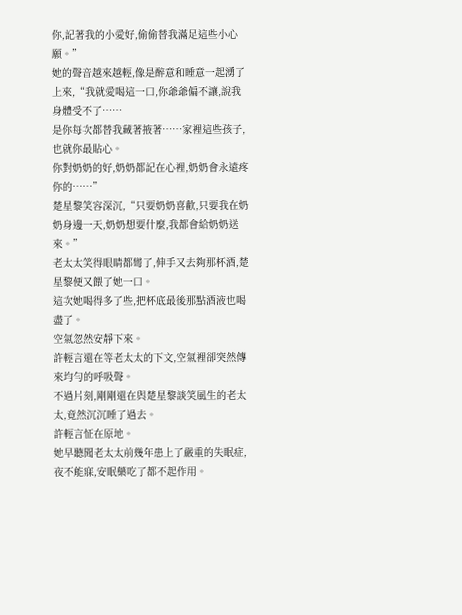你,記著我的小愛好,偷偷替我滿足這些小心願。”
她的聲音越來越輕,像是醉意和睡意一起湧了上來,“我就愛喝這一口,你爺爺偏不讓,說我身體受不了……
是你每次都替我藏著掖著……家裡這些孩子,也就你最貼心。
你對奶奶的好,奶奶都記在心裡,奶奶會永遠疼你的……”
楚星黎笑容深沉,“只要奶奶喜歡,只要我在奶奶身邊一天,奶奶想要什麼,我都會給奶奶送來。”
老太太笑得眼睛都彎了,伸手又去夠那杯酒,楚星黎便又餵了她一口。
這次她喝得多了些,把杯底最後那點酒液也喝盡了。
空氣忽然安靜下來。
許輕言還在等老太太的下文,空氣裡卻突然傳來均勻的呼吸聲。
不過片刻,剛剛還在與楚星黎談笑風生的老太太,竟然沉沉睡了過去。
許輕言怔在原地。
她早聽聞老太太前幾年患上了嚴重的失眠症,夜不能寐,安眠藥吃了都不起作用。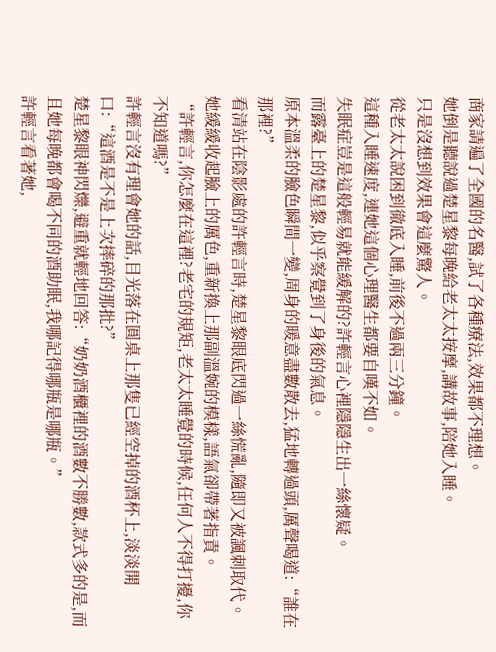商家請遍了全國的名醫,試了各種療法,效果都不理想。
她倒是聽說過楚星黎每晚給老太太按摩,講故事,陪她入睡。
只是沒想到效果會這麼驚人。
從老太太說困到徹底入睡,前後不過兩三分鐘。
這種入睡速度,連她這個心理醫生都要自嘆不如。
失眠症豈是這般輕易就能緩解的?許輕言心裡隱隱生出一絲懷疑。
而露臺上的楚星黎,似乎察覺到了身後的氣息。
原本溫柔的臉色瞬間一變,周身的暖意盡數散去,猛地轉過頭,厲聲喝道:“誰在那裡?”
看清站在陰影處的許輕言時,楚星黎眼底閃過一絲慌亂,隨即又被諷刺取代。
她緩緩收起臉上的厲色,重新換上那副溫婉的模樣,語氣卻帶著指責。
“許輕言,你怎麼在這裡?老宅的規矩,老太太睡覺的時候,任何人不得打擾,你不知道嗎?”
許輕言沒有理會她的話,目光落在圓桌上那隻已經空掉的酒杯上,淡淡開口:“這酒是不是上次摔碎的那批?”
楚星黎眼神閃爍,避重就輕地回答:“奶奶酒櫃裡的酒數不勝數,款式多的是,而且她每晚都會喝不同的酒助眠,我哪記得哪瓶是哪瓶。”
許輕言看著她,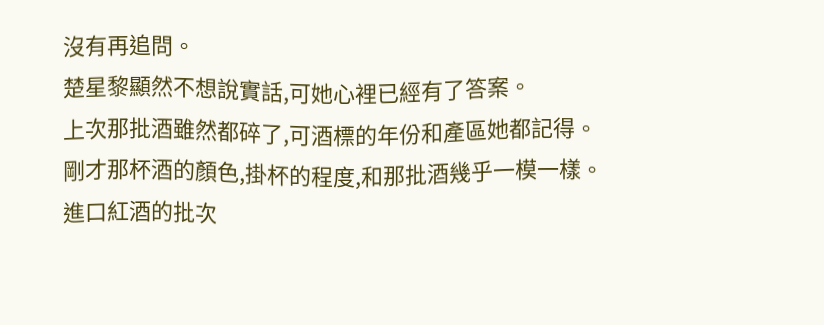沒有再追問。
楚星黎顯然不想說實話,可她心裡已經有了答案。
上次那批酒雖然都碎了,可酒標的年份和產區她都記得。
剛才那杯酒的顏色,掛杯的程度,和那批酒幾乎一模一樣。
進口紅酒的批次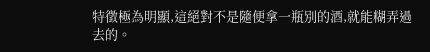特徵極為明顯,這絕對不是隨便拿一瓶別的酒,就能糊弄過去的。